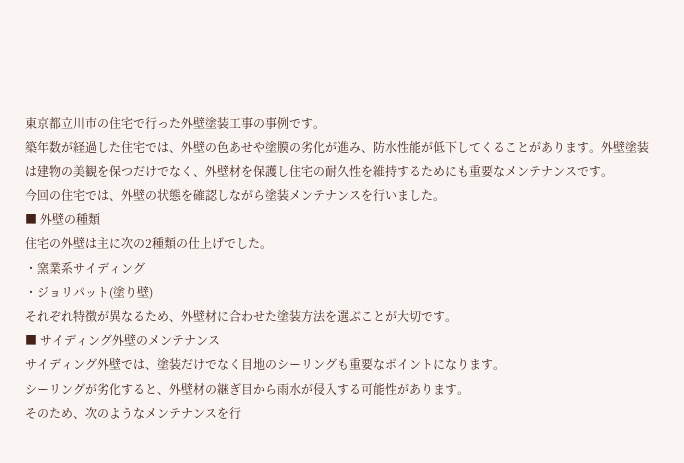東京都立川市の住宅で行った外壁塗装工事の事例です。
築年数が経過した住宅では、外壁の色あせや塗膜の劣化が進み、防水性能が低下してくることがあります。外壁塗装は建物の美観を保つだけでなく、外壁材を保護し住宅の耐久性を維持するためにも重要なメンテナンスです。
今回の住宅では、外壁の状態を確認しながら塗装メンテナンスを行いました。
■ 外壁の種類
住宅の外壁は主に次の2種類の仕上げでした。
・窯業系サイディング
・ジョリパット(塗り壁)
それぞれ特徴が異なるため、外壁材に合わせた塗装方法を選ぶことが大切です。
■ サイディング外壁のメンテナンス
サイディング外壁では、塗装だけでなく目地のシーリングも重要なポイントになります。
シーリングが劣化すると、外壁材の継ぎ目から雨水が侵入する可能性があります。
そのため、次のようなメンテナンスを行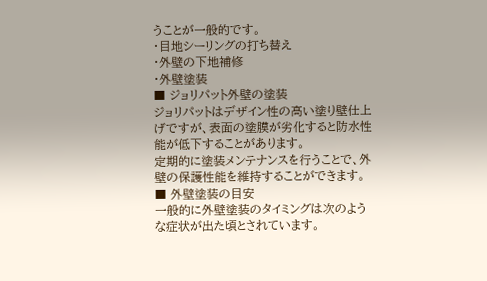うことが一般的です。
・目地シーリングの打ち替え
・外壁の下地補修
・外壁塗装
■ ジョリパット外壁の塗装
ジョリパットはデザイン性の高い塗り壁仕上げですが、表面の塗膜が劣化すると防水性能が低下することがあります。
定期的に塗装メンテナンスを行うことで、外壁の保護性能を維持することができます。
■ 外壁塗装の目安
一般的に外壁塗装のタイミングは次のような症状が出た頃とされています。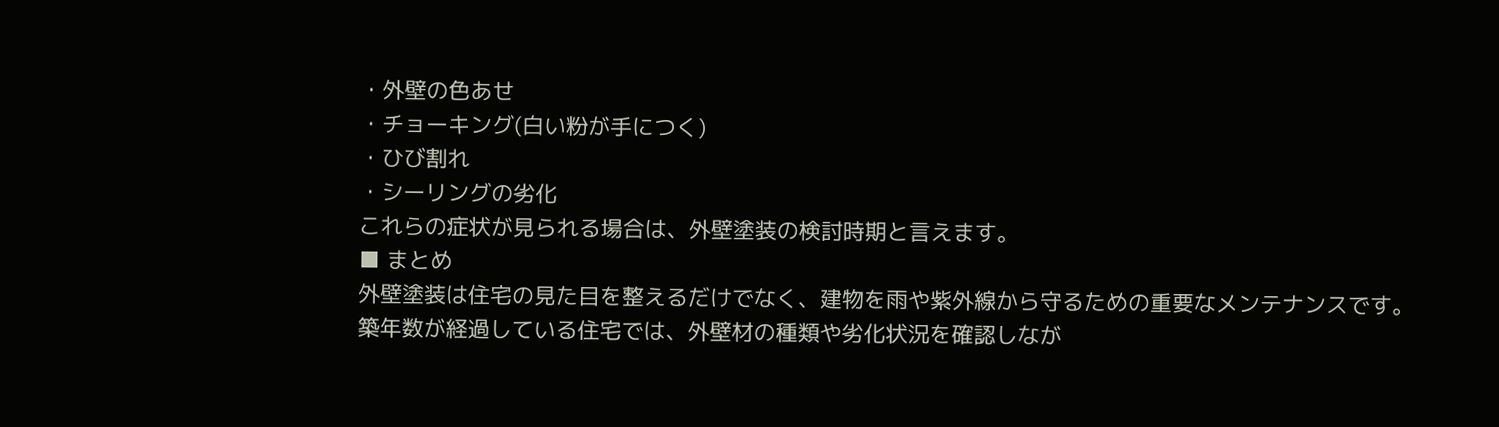・外壁の色あせ
・チョーキング(白い粉が手につく)
・ひび割れ
・シーリングの劣化
これらの症状が見られる場合は、外壁塗装の検討時期と言えます。
■ まとめ
外壁塗装は住宅の見た目を整えるだけでなく、建物を雨や紫外線から守るための重要なメンテナンスです。
築年数が経過している住宅では、外壁材の種類や劣化状況を確認しなが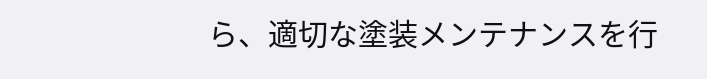ら、適切な塗装メンテナンスを行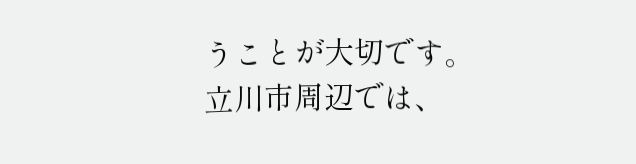うことが大切です。
立川市周辺では、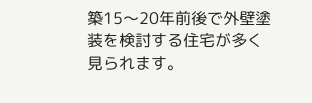築15〜20年前後で外壁塗装を検討する住宅が多く見られます。